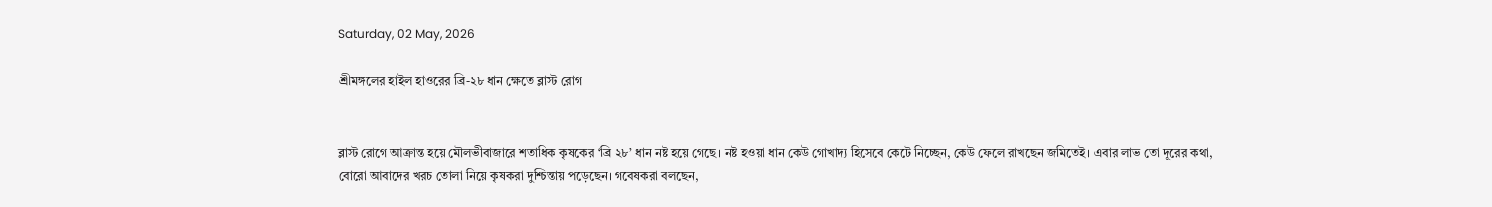Saturday, 02 May, 2026

শ্রীমঙ্গলের হাইল হাওরের ব্রি-২৮ ধান ক্ষেতে ব্লাস্ট রোগ


ব্লাস্ট রোগে আক্রান্ত হয়ে মৌলভীবাজারে শতাধিক কৃষকের ‘ব্রি ২৮’ ধান নষ্ট হয়ে গেছে। নষ্ট হওয়া ধান কেউ গোখাদ্য হিসেবে কেটে নিচ্ছেন, কেউ ফেলে রাখছেন জমিতেই। এবার লাভ তো দূরের কথা, বোরো আবাদের খরচ তোলা নিয়ে কৃষকরা দুশ্চিন্তায় পড়েছেন। গবেষকরা বলছেন,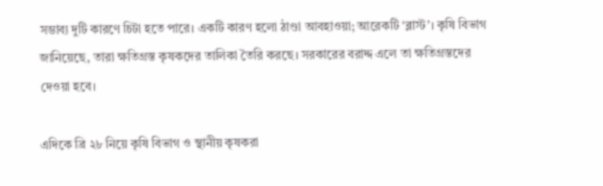সম্ভাব্য দুটি কারণে চিটা হতে পারে। একটি কারণ হলো ঠাণ্ডা আবহাওয়া; আরেকটি ‘ব্লাস্ট’। কৃষি বিভাগ জানিয়েছে, তারা ক্ষতিগ্রস্ত কৃষকদের তালিকা তৈরি করছে। সরকারের বরাদ্দ এলে তা ক্ষতিগ্রস্তদের দেওয়া হবে।

এদিকে ব্রি ২৮ নিয়ে কৃষি বিভাগ ও স্থানীয় কৃষকরা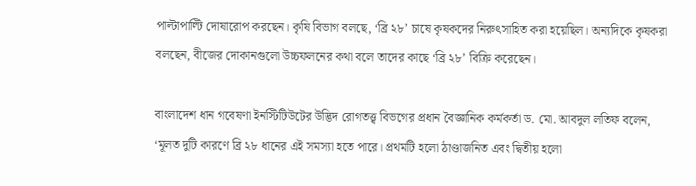পাল্টাপাল্টি দোষারোপ করছেন। কৃষি বিভাগ বলছে, ‘ব্রি ২৮’ চাষে কৃষকদের নিরুৎসাহিত করা হয়েছিল। অন্যদিকে কৃষকরা বলছেন, বীজের দোকানগুলো উচ্চফলনের কথা বলে তাদের কাছে ‘ব্রি ২৮’ বিক্রি করেছেন।

বাংলাদেশ ধান গবেষণা ইনস্টিটিউটের উদ্ভিদ রোগতত্ত্ব বিভগের প্রধান বৈজ্ঞানিক কর্মকর্তা ড. মো. আবদুল লতিফ বলেন, ‘মূলত দুটি কারণে ব্রি ২৮ ধানের এই সমস্যা হতে পারে। প্রথমটি হলো ঠাণ্ডাজনিত এবং দ্বিতীয় হলো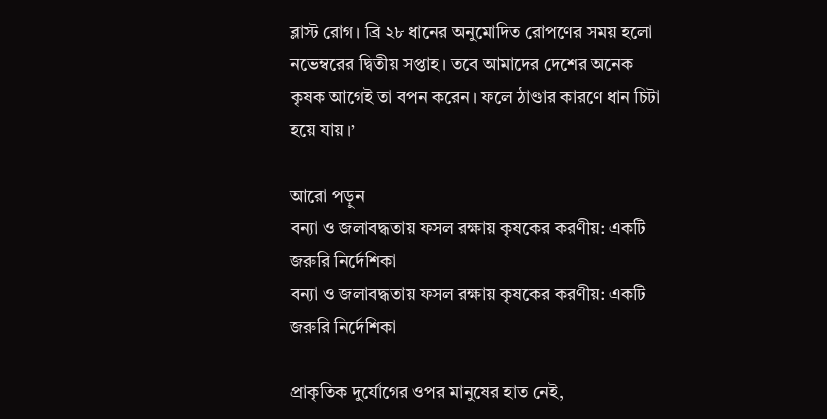ব্লাস্ট রোগ। ব্রি ২৮ ধানের অনুমোদিত রোপণের সময় হলো নভেম্বরের দ্বিতীয় সপ্তাহ। তবে আমাদের দেশের অনেক কৃষক আগেই তা বপন করেন। ফলে ঠাণ্ডার কারণে ধান চিটা হয়ে যায়।’

আরো পড়ুন
বন্যা ও জলাবদ্ধতায় ফসল রক্ষায় কৃষকের করণীয়: একটি জরুরি নির্দেশিকা
বন্যা ও জলাবদ্ধতায় ফসল রক্ষায় কৃষকের করণীয়: একটি জরুরি নির্দেশিকা

প্রাকৃতিক দুর্যোগের ওপর মানুষের হাত নেই,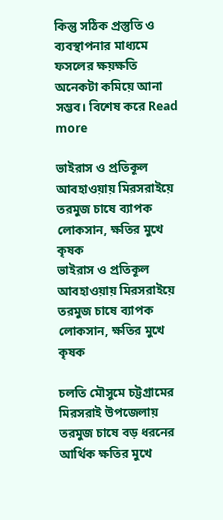কিন্তু সঠিক প্রস্তুতি ও ব্যবস্থাপনার মাধ্যমে ফসলের ক্ষয়ক্ষতি অনেকটা কমিয়ে আনা সম্ভব। বিশেষ করে Read more

ভাইরাস ও প্রতিকূল আবহাওয়ায় মিরসরাইয়ে তরমুজ চাষে ব্যাপক লোকসান, ক্ষতির মুখে কৃষক
ভাইরাস ও প্রতিকূল আবহাওয়ায় মিরসরাইয়ে তরমুজ চাষে ব্যাপক লোকসান, ক্ষতির মুখে কৃষক

চলতি মৌসুমে চট্টগ্রামের মিরসরাই উপজেলায় তরমুজ চাষে বড় ধরনের আর্থিক ক্ষতির মুখে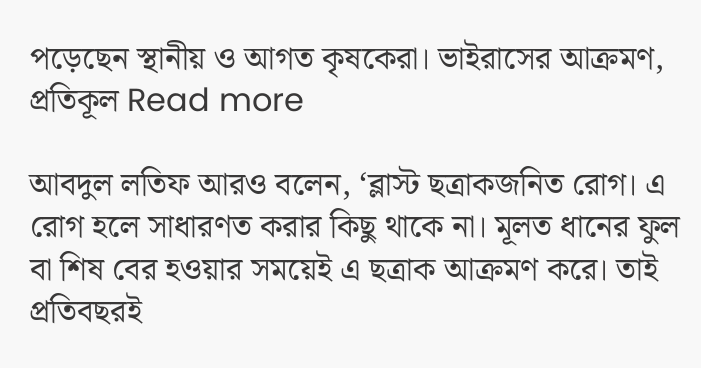পড়েছেন স্থানীয় ও আগত কৃষকেরা। ভাইরাসের আক্রমণ, প্রতিকূল Read more

আবদুল লতিফ আরও বলেন, ‘ব্লাস্ট ছত্রাকজনিত রোগ। এ রোগ হলে সাধারণত করার কিছু থাকে না। মূলত ধানের ফুল বা শিষ বের হওয়ার সময়েই এ ছত্রাক আক্রমণ করে। তাই প্রতিবছরই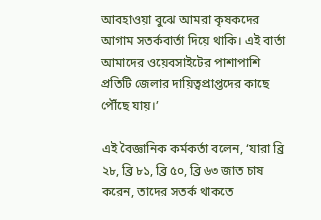আবহাওয়া বুঝে আমরা কৃষকদের আগাম সতর্কবার্তা দিয়ে থাকি। এই বার্তা আমাদের ওয়েবসাইটের পাশাপাশি প্রতিটি জেলার দায়িত্বপ্রাপ্তদের কাছে পৌঁছে যায়।’

এই বৈজ্ঞানিক কর্মকর্তা বলেন, ‘যারা ব্রি ২৮, ব্রি ৮১, ব্রি ৫০, ব্রি ৬৩ জাত চাষ করেন, তাদের সতর্ক থাকতে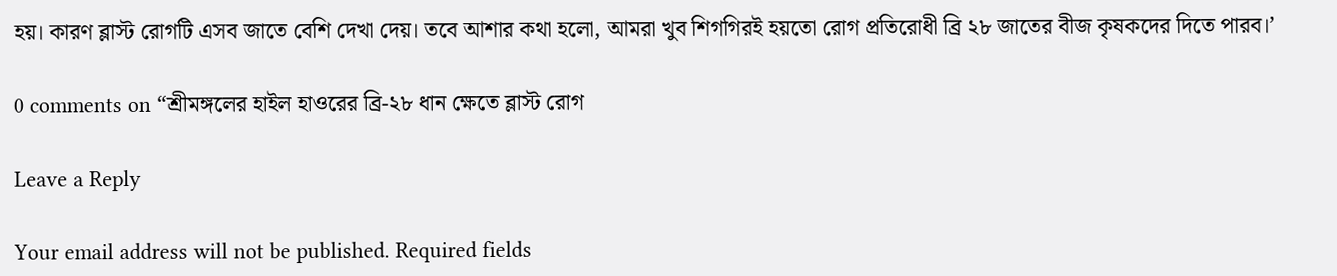হয়। কারণ ব্লাস্ট রোগটি এসব জাতে বেশি দেখা দেয়। তবে আশার কথা হলো, আমরা খুব শিগগিরই হয়তো রোগ প্রতিরোধী ব্রি ২৮ জাতের বীজ কৃষকদের দিতে পারব।’

0 comments on “শ্রীমঙ্গলের হাইল হাওরের ব্রি-২৮ ধান ক্ষেতে ব্লাস্ট রোগ

Leave a Reply

Your email address will not be published. Required fields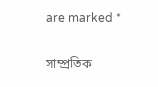are marked *

সাম্প্রতিক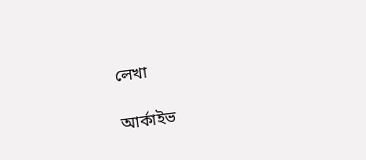লেখা

আর্কাইভ